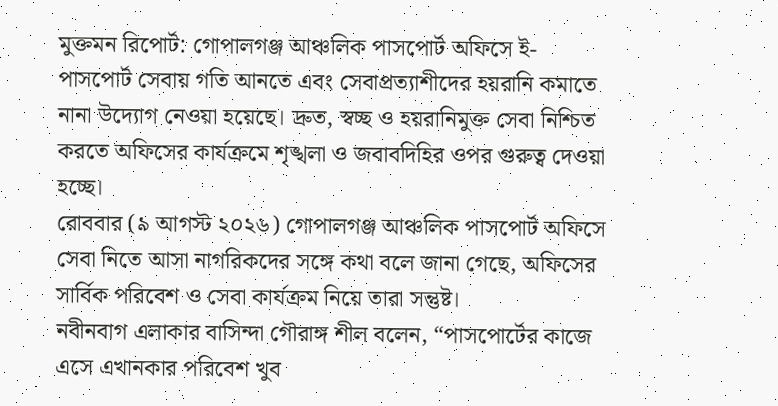মুক্তমন রিপোর্ট: গোপালগঞ্জ আঞ্চলিক পাসপোর্ট অফিসে ই-পাসপোর্ট সেবায় গতি আনতে এবং সেবাপ্রত্যাশীদের হয়রানি কমাতে নানা উদ্যোগ নেওয়া হয়েছে। দ্রুত, স্বচ্ছ ও হয়রানিমুক্ত সেবা নিশ্চিত করতে অফিসের কার্যক্রমে শৃঙ্খলা ও জবাবদিহির ওপর গুরুত্ব দেওয়া হচ্ছে।
রোববার (৯ আগস্ট ২০২৬) গোপালগঞ্জ আঞ্চলিক পাসপোর্ট অফিসে সেবা নিতে আসা নাগরিকদের সঙ্গে কথা বলে জানা গেছে, অফিসের সার্বিক পরিবেশ ও সেবা কার্যক্রম নিয়ে তারা সন্তুষ্ট।
নবীনবাগ এলাকার বাসিন্দা গৌরাঙ্গ শীল বলেন, “পাসপোর্টের কাজে এসে এখানকার পরিবেশ খুব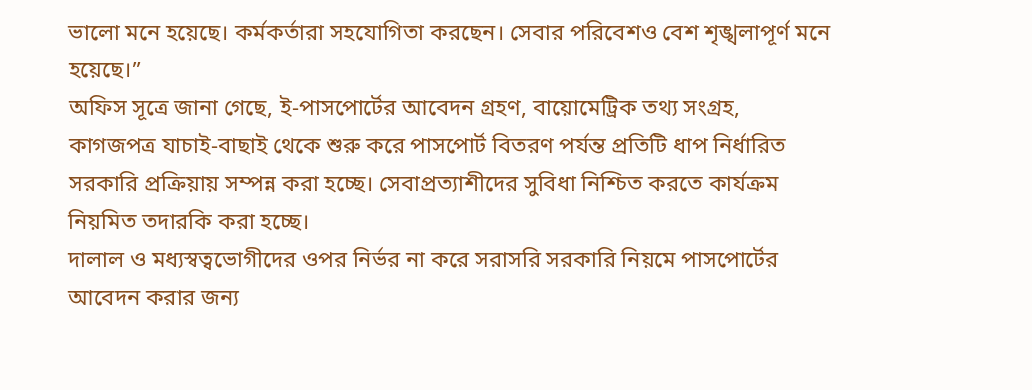ভালো মনে হয়েছে। কর্মকর্তারা সহযোগিতা করছেন। সেবার পরিবেশও বেশ শৃঙ্খলাপূর্ণ মনে হয়েছে।”
অফিস সূত্রে জানা গেছে, ই-পাসপোর্টের আবেদন গ্রহণ, বায়োমেট্রিক তথ্য সংগ্রহ, কাগজপত্র যাচাই-বাছাই থেকে শুরু করে পাসপোর্ট বিতরণ পর্যন্ত প্রতিটি ধাপ নির্ধারিত সরকারি প্রক্রিয়ায় সম্পন্ন করা হচ্ছে। সেবাপ্রত্যাশীদের সুবিধা নিশ্চিত করতে কার্যক্রম নিয়মিত তদারকি করা হচ্ছে।
দালাল ও মধ্যস্বত্বভোগীদের ওপর নির্ভর না করে সরাসরি সরকারি নিয়মে পাসপোর্টের আবেদন করার জন্য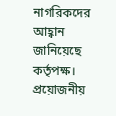নাগরিকদের আহ্বান জানিয়েছে কর্তৃপক্ষ। প্রয়োজনীয়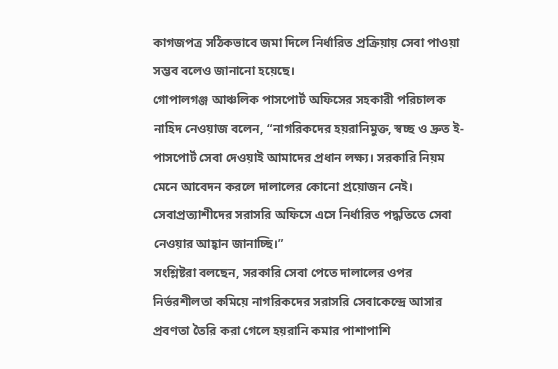কাগজপত্র সঠিকভাবে জমা দিলে নির্ধারিত প্রক্রিয়ায় সেবা পাওয়া সম্ভব বলেও জানানো হয়েছে।
গোপালগঞ্জ আঞ্চলিক পাসপোর্ট অফিসের সহকারী পরিচালক নাহিদ নেওয়াজ বলেন, “নাগরিকদের হয়রানিমুক্ত, স্বচ্ছ ও দ্রুত ই-পাসপোর্ট সেবা দেওয়াই আমাদের প্রধান লক্ষ্য। সরকারি নিয়ম মেনে আবেদন করলে দালালের কোনো প্রয়োজন নেই। সেবাপ্রত্যাশীদের সরাসরি অফিসে এসে নির্ধারিত পদ্ধতিতে সেবা নেওয়ার আহ্বান জানাচ্ছি।”
সংশ্লিষ্টরা বলছেন, সরকারি সেবা পেতে দালালের ওপর নির্ভরশীলতা কমিয়ে নাগরিকদের সরাসরি সেবাকেন্দ্রে আসার প্রবণতা তৈরি করা গেলে হয়রানি কমার পাশাপাশি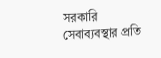সরকারি সেবাব্যবস্থার প্রতি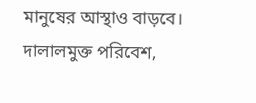মানুষের আস্থাও বাড়বে।
দালালমুক্ত পরিবেশ,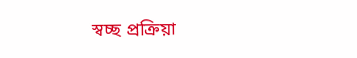স্বচ্ছ প্রক্রিয়া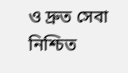ও দ্রুত সেবা নিশ্চিত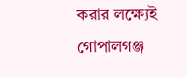করার লক্ষ্যেই গোপালগঞ্জ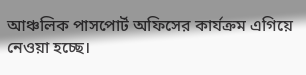আঞ্চলিক পাসপোর্ট অফিসের কার্যক্রম এগিয়ে নেওয়া হচ্ছে।